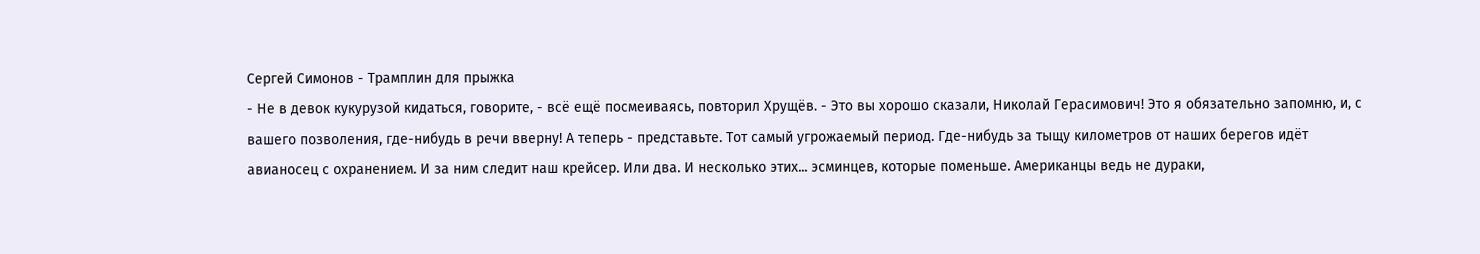Сергей Симонов - Трамплин для прыжка
- Не в девок кукурузой кидаться, говорите, - всё ещё посмеиваясь, повторил Хрущёв. - Это вы хорошо сказали, Николай Герасимович! Это я обязательно запомню, и, с вашего позволения, где-нибудь в речи вверну! А теперь - представьте. Тот самый угрожаемый период. Где-нибудь за тыщу километров от наших берегов идёт авианосец с охранением. И за ним следит наш крейсер. Или два. И несколько этих... эсминцев, которые поменьше. Американцы ведь не дураки,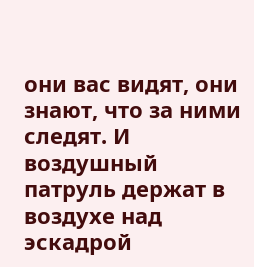они вас видят, они знают, что за ними следят. И воздушный патруль держат в воздухе над эскадрой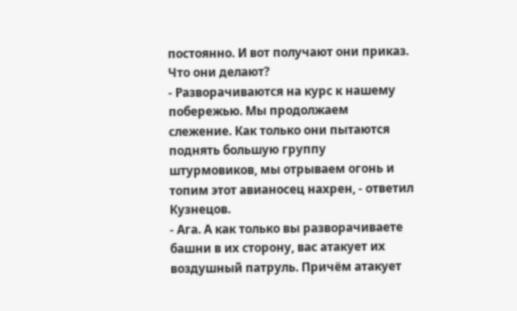постоянно. И вот получают они приказ. Что они делают?
- Разворачиваются на курс к нашему побережью. Мы продолжаем слежение. Как только они пытаются поднять большую группу штурмовиков, мы отрываем огонь и топим этот авианосец нахрен, - ответил Кузнецов.
- Ага. А как только вы разворачиваете башни в их сторону, вас атакует их воздушный патруль. Причём атакует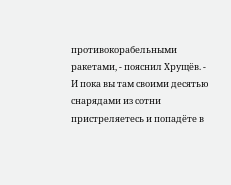противокорабельными ракетами, - пояснил Хрущёв. - И пока вы там своими десятью снарядами из сотни пристреляетесь и попадёте в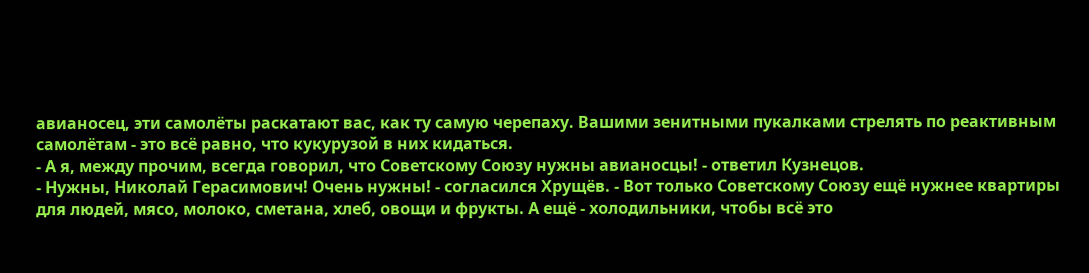авианосец, эти самолёты раскатают вас, как ту самую черепаху. Вашими зенитными пукалками стрелять по реактивным самолётам - это всё равно, что кукурузой в них кидаться.
- А я, между прочим, всегда говорил, что Советскому Союзу нужны авианосцы! - ответил Кузнецов.
- Нужны, Николай Герасимович! Очень нужны! - согласился Хрущёв. - Вот только Советскому Союзу ещё нужнее квартиры для людей, мясо, молоко, сметана, хлеб, овощи и фрукты. А ещё - холодильники, чтобы всё это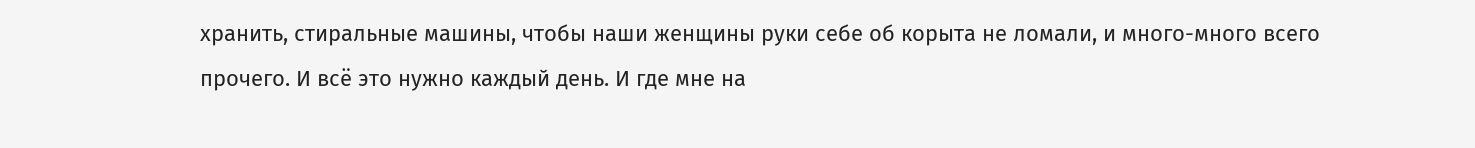хранить, стиральные машины, чтобы наши женщины руки себе об корыта не ломали, и много-много всего прочего. И всё это нужно каждый день. И где мне на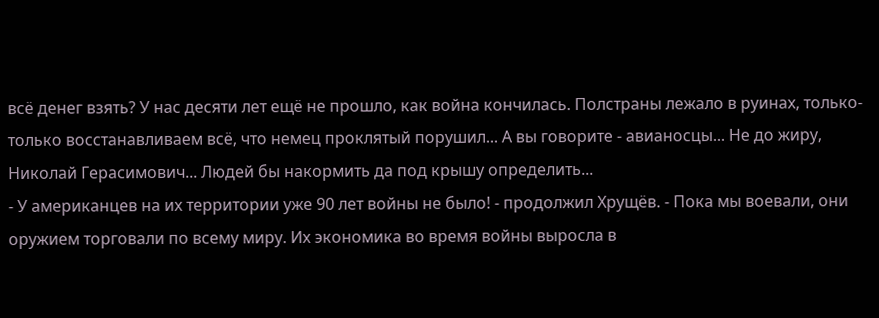всё денег взять? У нас десяти лет ещё не прошло, как война кончилась. Полстраны лежало в руинах, только-только восстанавливаем всё, что немец проклятый порушил... А вы говорите - авианосцы... Не до жиру, Николай Герасимович... Людей бы накормить да под крышу определить...
- У американцев на их территории уже 90 лет войны не было! - продолжил Хрущёв. - Пока мы воевали, они оружием торговали по всему миру. Их экономика во время войны выросла в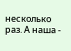несколько раз. А наша -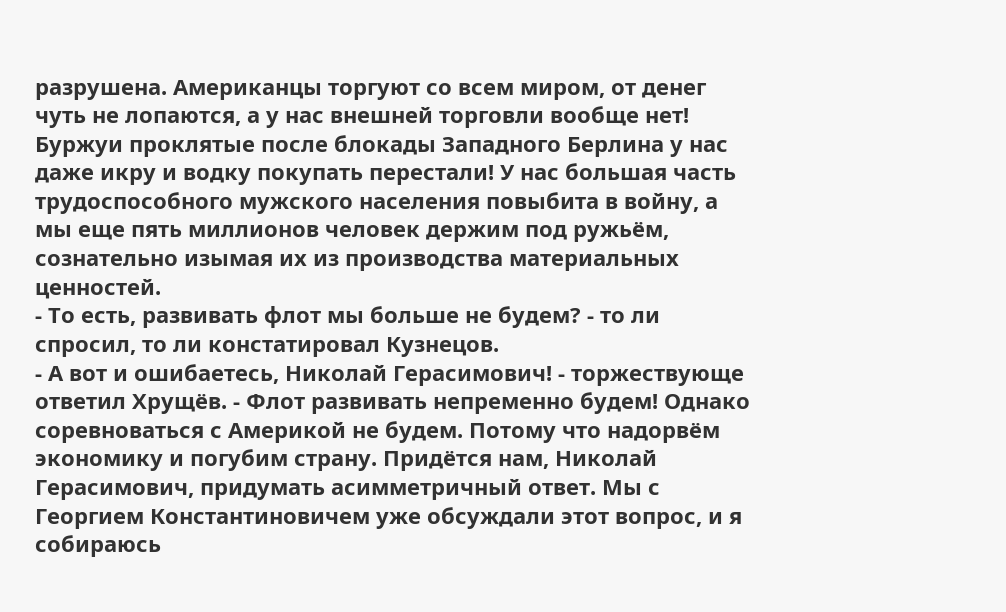разрушена. Американцы торгуют со всем миром, от денег чуть не лопаются, а у нас внешней торговли вообще нет! Буржуи проклятые после блокады Западного Берлина у нас даже икру и водку покупать перестали! У нас большая часть трудоспособного мужского населения повыбита в войну, а мы еще пять миллионов человек держим под ружьём, сознательно изымая их из производства материальных ценностей.
- То есть, развивать флот мы больше не будем? - то ли спросил, то ли констатировал Кузнецов.
- А вот и ошибаетесь, Николай Герасимович! - торжествующе ответил Хрущёв. - Флот развивать непременно будем! Однако соревноваться с Америкой не будем. Потому что надорвём экономику и погубим страну. Придётся нам, Николай Герасимович, придумать асимметричный ответ. Мы с Георгием Константиновичем уже обсуждали этот вопрос, и я собираюсь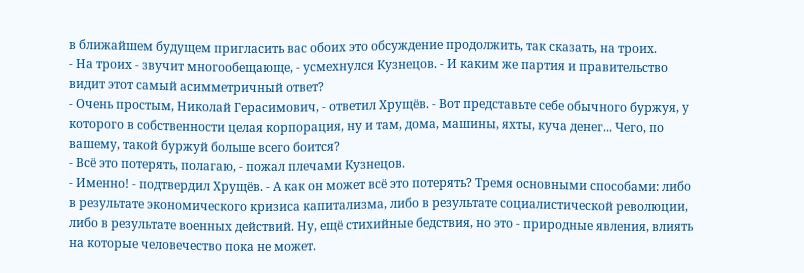в ближайшем будущем пригласить вас обоих это обсуждение продолжить, так сказать, на троих.
- На троих - звучит многообещающе, - усмехнулся Кузнецов. - И каким же партия и правительство видит этот самый асимметричный ответ?
- Очень простым, Николай Герасимович, - ответил Хрущёв. - Вот представьте себе обычного буржуя, у которого в собственности целая корпорация, ну и там, дома, машины, яхты, куча денег... Чего, по вашему, такой буржуй больше всего боится?
- Всё это потерять, полагаю, - пожал плечами Кузнецов.
- Именно! - подтвердил Хрущёв. - А как он может всё это потерять? Тремя основными способами: либо в результате экономического кризиса капитализма, либо в результате социалистической революции, либо в результате военных действий. Ну, ещё стихийные бедствия, но это - природные явления, влиять на которые человечество пока не может.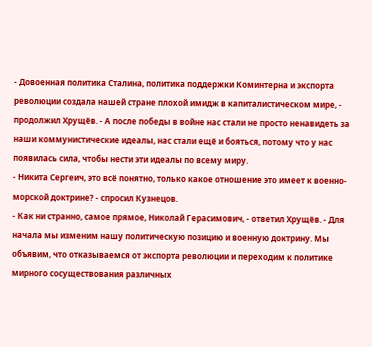- Довоенная политика Сталина, политика поддержки Коминтерна и экспорта революции создала нашей стране плохой имидж в капиталистическом мире, - продолжил Хрущёв. - А после победы в войне нас стали не просто ненавидеть за наши коммунистические идеалы, нас стали ещё и бояться, потому что у нас появилась сила, чтобы нести эти идеалы по всему миру.
- Никита Сергеич, это всё понятно, только какое отношение это имеет к военно-морской доктрине? - спросил Кузнецов.
- Как ни странно, самое прямое, Николай Герасимович, - ответил Хрущёв. - Для начала мы изменим нашу политическую позицию и военную доктрину. Мы объявим, что отказываемся от экспорта революции и переходим к политике мирного сосуществования различных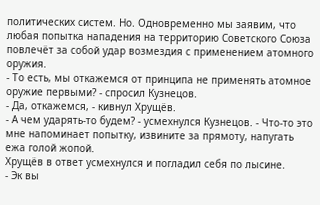политических систем. Но. Одновременно мы заявим, что любая попытка нападения на территорию Советского Союза повлечёт за собой удар возмездия с применением атомного оружия.
- То есть, мы откажемся от принципа не применять атомное оружие первыми? - спросил Кузнецов.
- Да, откажемся, - кивнул Хрущёв.
- А чем ударять-то будем? - усмехнулся Кузнецов. - Что-то это мне напоминает попытку, извините за прямоту, напугать ежа голой жопой.
Хрущёв в ответ усмехнулся и погладил себя по лысине.
- Эк вы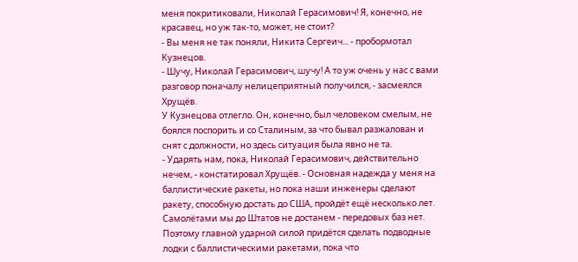меня покритиковали, Николай Герасимович! Я, конечно, не красавец, но уж так-то, может, не стоит?
- Вы меня не так поняли, Никита Сергеич... - пробормотал Кузнецов.
- Шучу, Николай Герасимович, шучу! А то уж очень у нас с вами разговор поначалу нелицеприятный получился, - засмеялся Хрущёв.
У Кузнецова отлегло. Он, конечно, был человеком смелым, не боялся поспорить и со Сталиным, за что бывал разжалован и снят с должности, но здесь ситуация была явно не та.
- Ударять нам, пока, Николай Герасимович, действительно нечем, - констатировал Хрущёв. - Основная надежда у меня на баллистические ракеты, но пока наши инженеры сделают ракету, способную достать до США, пройдёт ещё несколько лет. Самолётами мы до Штатов не достанем - передовых баз нет. Поэтому главной ударной силой придётся сделать подводные лодки с баллистическими ракетами, пока что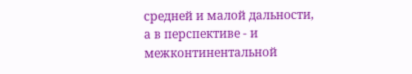средней и малой дальности, а в перспективе - и межконтинентальной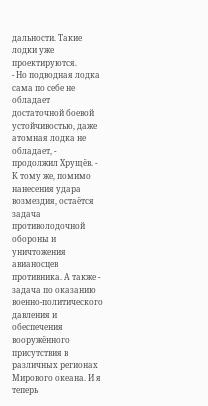дальности. Такие лодки уже проектируются.
- Но подводная лодка сама по себе не обладает достаточной боевой устойчивостью, даже атомная лодка не обладает, - продолжил Хрущёв. - К тому же, помимо нанесения удара возмездия, остаётся задача противолодочной обороны и уничтожения авианосцев противника. А также - задача по оказанию военно-политического давления и обеспечения вооружённого присутствия в различных регионах Мирового океана. И я теперь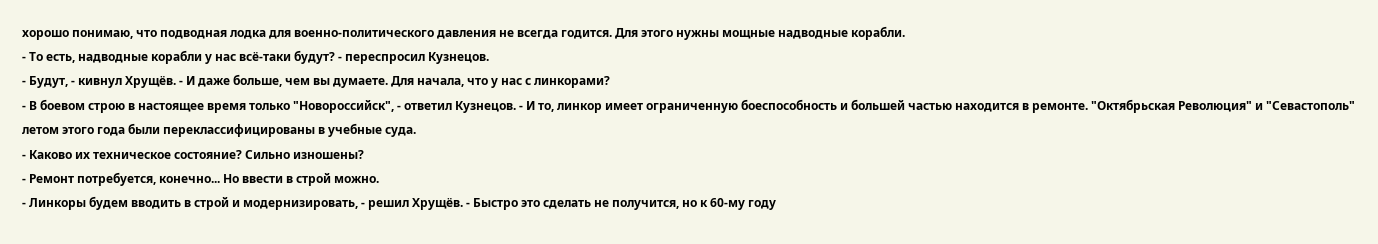хорошо понимаю, что подводная лодка для военно-политического давления не всегда годится. Для этого нужны мощные надводные корабли.
- То есть, надводные корабли у нас всё-таки будут? - переспросил Кузнецов.
- Будут, - кивнул Хрущёв. - И даже больше, чем вы думаете. Для начала, что у нас с линкорами?
- В боевом строю в настоящее время только "Новороссийск", - ответил Кузнецов. - И то, линкор имеет ограниченную боеспособность и большей частью находится в ремонте. "Октябрьская Революция" и "Севастополь" летом этого года были переклассифицированы в учебные суда.
- Каково их техническое состояние? Сильно изношены?
- Ремонт потребуется, конечно... Но ввести в строй можно.
- Линкоры будем вводить в строй и модернизировать, - решил Хрущёв. - Быстро это сделать не получится, но к 60-му году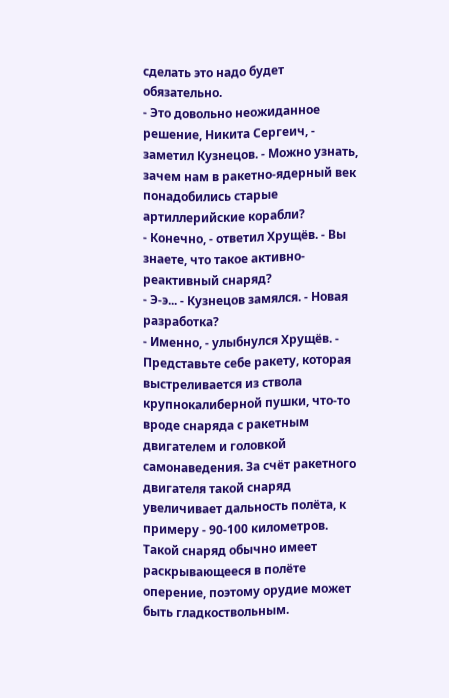сделать это надо будет обязательно.
- Это довольно неожиданное решение, Никита Сергеич, - заметил Кузнецов. - Можно узнать, зачем нам в ракетно-ядерный век понадобились старые артиллерийские корабли?
- Конечно, - ответил Хрущёв. - Вы знаете, что такое активно-реактивный снаряд?
- Э-э... - Кузнецов замялся. - Новая разработка?
- Именно, - улыбнулся Хрущёв. - Представьте себе ракету, которая выстреливается из ствола крупнокалиберной пушки, что-то вроде снаряда с ракетным двигателем и головкой самонаведения. За счёт ракетного двигателя такой снаряд увеличивает дальность полёта, к примеру - 90-100 километров. Такой снаряд обычно имеет раскрывающееся в полёте оперение, поэтому орудие может быть гладкоствольным.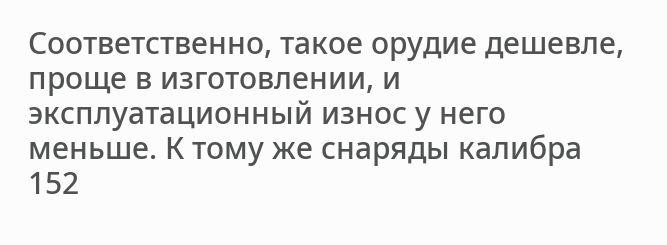Соответственно, такое орудие дешевле, проще в изготовлении, и эксплуатационный износ у него меньше. К тому же снаряды калибра 152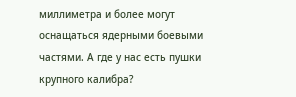миллиметра и более могут оснащаться ядерными боевыми частями. А где у нас есть пушки крупного калибра?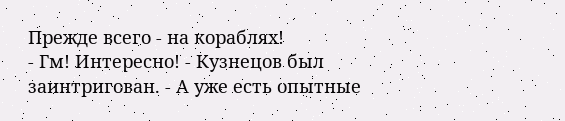Прежде всего - на кораблях!
- Гм! Интересно! - Кузнецов был заинтригован. - А уже есть опытные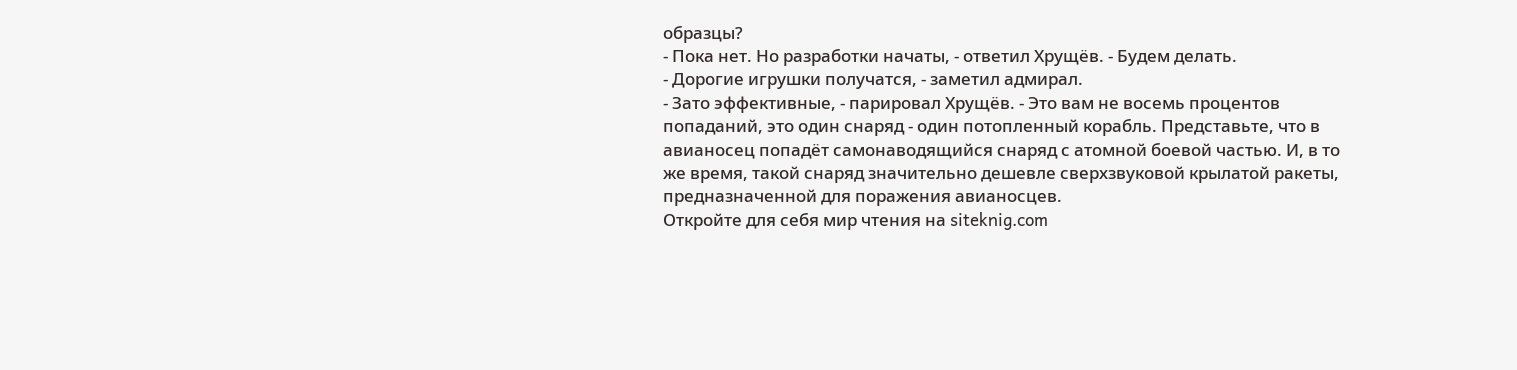образцы?
- Пока нет. Но разработки начаты, - ответил Хрущёв. - Будем делать.
- Дорогие игрушки получатся, - заметил адмирал.
- Зато эффективные, - парировал Хрущёв. - Это вам не восемь процентов попаданий, это один снаряд - один потопленный корабль. Представьте, что в авианосец попадёт самонаводящийся снаряд с атомной боевой частью. И, в то же время, такой снаряд значительно дешевле сверхзвуковой крылатой ракеты, предназначенной для поражения авианосцев.
Откройте для себя мир чтения на siteknig.com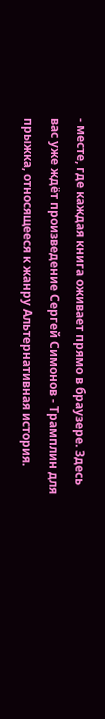- месте, где каждая книга оживает прямо в браузере. Здесь вас уже ждёт произведение Сергей Симонов - Трамплин для прыжка, относящееся к жанру Альтернативная история.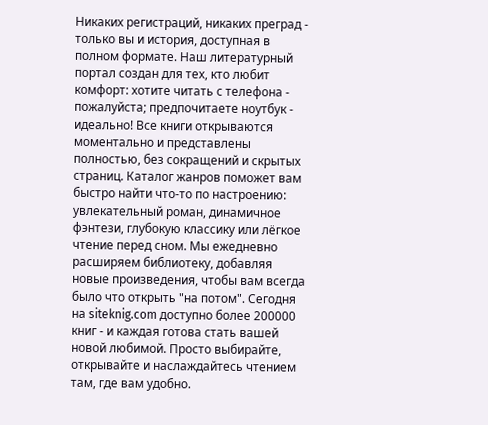Никаких регистраций, никаких преград - только вы и история, доступная в полном формате. Наш литературный портал создан для тех, кто любит комфорт: хотите читать с телефона - пожалуйста; предпочитаете ноутбук - идеально! Все книги открываются моментально и представлены полностью, без сокращений и скрытых страниц. Каталог жанров поможет вам быстро найти что-то по настроению: увлекательный роман, динамичное фэнтези, глубокую классику или лёгкое чтение перед сном. Мы ежедневно расширяем библиотеку, добавляя новые произведения, чтобы вам всегда было что открыть "на потом". Сегодня на siteknig.com доступно более 200000 книг - и каждая готова стать вашей новой любимой. Просто выбирайте, открывайте и наслаждайтесь чтением там, где вам удобно.